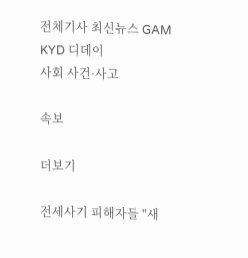전체기사 최신뉴스 GAM
KYD 디데이
사회 사건·사고

속보

더보기

전세사기 피해자들 "새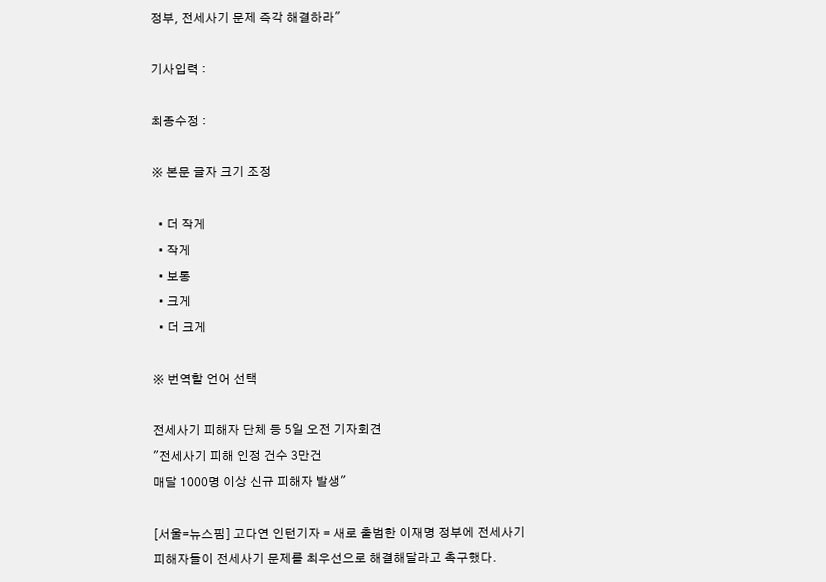정부, 전세사기 문제 즉각 해결하라"

기사입력 :

최종수정 :

※ 본문 글자 크기 조정

  • 더 작게
  • 작게
  • 보통
  • 크게
  • 더 크게

※ 번역할 언어 선택

전세사기 피해자 단체 등 5일 오전 기자회견
"전세사기 피해 인정 건수 3만건
매달 1000명 이상 신규 피해자 발생"

[서울=뉴스핌] 고다연 인턴기자 = 새로 출범한 이재명 정부에 전세사기 피해자들이 전세사기 문제를 최우선으로 해결해달라고 촉구했다.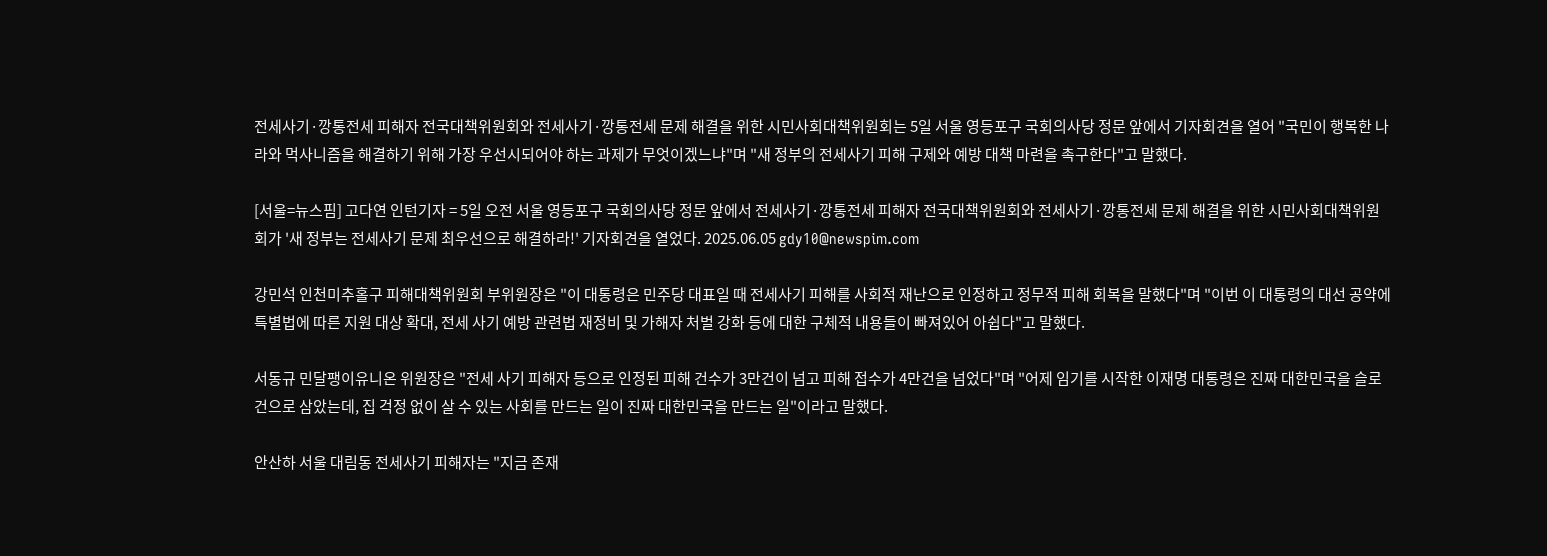전세사기·깡통전세 피해자 전국대책위원회와 전세사기·깡통전세 문제 해결을 위한 시민사회대책위원회는 5일 서울 영등포구 국회의사당 정문 앞에서 기자회견을 열어 "국민이 행복한 나라와 먹사니즘을 해결하기 위해 가장 우선시되어야 하는 과제가 무엇이겠느냐"며 "새 정부의 전세사기 피해 구제와 예방 대책 마련을 촉구한다"고 말했다.

[서울=뉴스핌] 고다연 인턴기자 = 5일 오전 서울 영등포구 국회의사당 정문 앞에서 전세사기·깡통전세 피해자 전국대책위원회와 전세사기·깡통전세 문제 해결을 위한 시민사회대책위원회가 '새 정부는 전세사기 문제 최우선으로 해결하라!' 기자회견을 열었다. 2025.06.05 gdy10@newspim.com

강민석 인천미추홀구 피해대책위원회 부위원장은 "이 대통령은 민주당 대표일 때 전세사기 피해를 사회적 재난으로 인정하고 정무적 피해 회복을 말했다"며 "이번 이 대통령의 대선 공약에 특별법에 따른 지원 대상 확대, 전세 사기 예방 관련법 재정비 및 가해자 처벌 강화 등에 대한 구체적 내용들이 빠져있어 아쉽다"고 말했다.

서동규 민달팽이유니온 위원장은 "전세 사기 피해자 등으로 인정된 피해 건수가 3만건이 넘고 피해 접수가 4만건을 넘었다"며 "어제 임기를 시작한 이재명 대통령은 진짜 대한민국을 슬로건으로 삼았는데, 집 걱정 없이 살 수 있는 사회를 만드는 일이 진짜 대한민국을 만드는 일"이라고 말했다.

안산하 서울 대림동 전세사기 피해자는 "지금 존재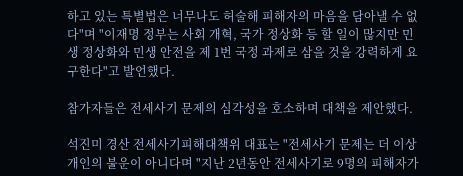하고 있는 특별법은 너무나도 허술해 피해자의 마음을 담아낼 수 없다"며 "이재명 정부는 사회 개혁, 국가 정상화 등 할 일이 많지만 민생 정상화와 민생 안전을 제 1번 국정 과제로 삼을 것을 강력하게 요구한다"고 발언했다.

참가자들은 전세사기 문제의 심각성을 호소하며 대책을 제안했다.

석진미 경산 전세사기피해대책위 대표는 "전세사기 문제는 더 이상 개인의 불운이 아니다며 "지난 2년동안 전세사기로 9명의 피해자가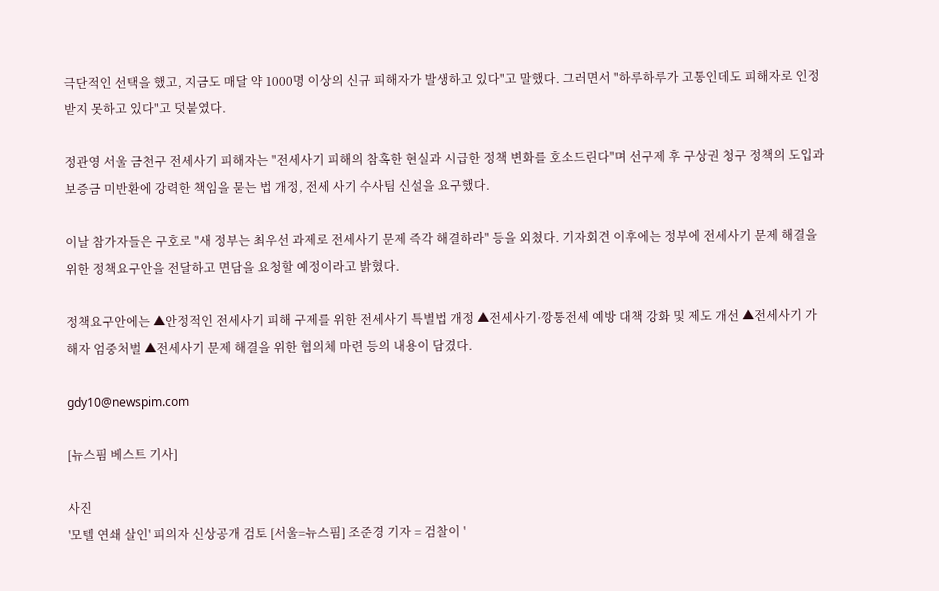극단적인 선택을 했고, 지금도 매달 약 1000명 이상의 신규 피해자가 발생하고 있다"고 말했다. 그러면서 "하루하루가 고통인데도 피해자로 인정받지 못하고 있다"고 덧붙였다.

정관영 서울 금천구 전세사기 피해자는 "전세사기 피해의 참혹한 현실과 시급한 정책 변화를 호소드린다"며 선구제 후 구상권 청구 정책의 도입과 보증금 미반환에 강력한 책임을 묻는 법 개정, 전세 사기 수사팀 신설을 요구했다.

이날 참가자들은 구호로 "새 정부는 최우선 과제로 전세사기 문제 즉각 해결하라" 등을 외쳤다. 기자회견 이후에는 정부에 전세사기 문제 해결을 위한 정책요구안을 전달하고 면담을 요청할 예정이라고 밝혔다.

정책요구안에는 ▲안정적인 전세사기 피해 구제를 위한 전세사기 특별법 개정 ▲전세사기·깡통전세 예방 대책 강화 및 제도 개선 ▲전세사기 가해자 엄중처벌 ▲전세사기 문제 해결을 위한 협의체 마련 등의 내용이 담겼다.

gdy10@newspim.com

[뉴스핌 베스트 기사]

사진
'모텔 연쇄 살인' 피의자 신상공개 검토 [서울=뉴스핌] 조준경 기자 = 검찰이 '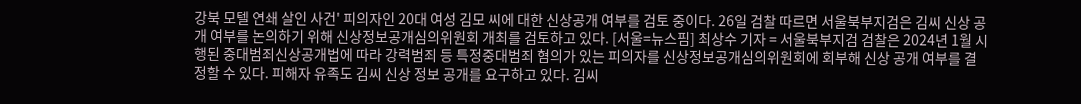강북 모텔 연쇄 살인 사건' 피의자인 20대 여성 김모 씨에 대한 신상공개 여부를 검토 중이다. 26일 검찰 따르면 서울북부지검은 김씨 신상 공개 여부를 논의하기 위해 신상정보공개심의위원회 개최를 검토하고 있다. [서울=뉴스핌] 최상수 기자 = 서울북부지검 검찰은 2024년 1월 시행된 중대범죄신상공개법에 따라 강력범죄 등 특정중대범죄 혐의가 있는 피의자를 신상정보공개심의위원회에 회부해 신상 공개 여부를 결정할 수 있다. 피해자 유족도 김씨 신상 정보 공개를 요구하고 있다. 김씨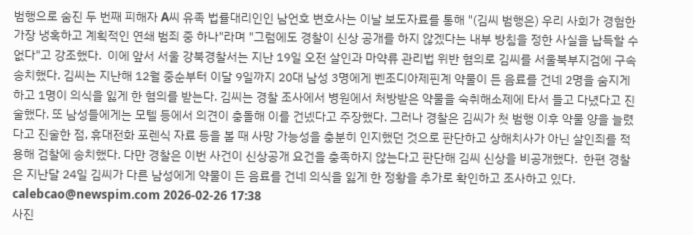범행으로 숨진 두 번째 피해자 A씨 유족 법률대리인인 남언호 변호사는 이날 보도자료를 통해 "(김씨 범행은) 우리 사회가 경험한 가장 냉혹하고 계획적인 연쇄 범죄 중 하나"라며 "그럼에도 경찰이 신상 공개를 하지 않겠다는 내부 방침을 정한 사실을 납득할 수 없다"고 강조했다.  이에 앞서 서울 강북경찰서는 지난 19일 오전 살인과 마약류 관리법 위반 혐의로 김씨를 서울북부지검에 구속 송치했다. 김씨는 지난해 12월 중순부터 이달 9일까지 20대 남성 3명에게 벤조디아제핀계 약물이 든 음료를 건네 2명을 숨지게 하고 1명이 의식을 잃게 한 혐의를 받는다. 김씨는 경찰 조사에서 병원에서 처방받은 약물을 숙취해소제에 타서 들고 다녔다고 진술했다. 또 남성들에게는 모텔 등에서 의견이 충돌해 이를 건넸다고 주장했다. 그러나 경찰은 김씨가 첫 범행 이후 약물 양을 늘렸다고 진술한 점, 휴대전화 포렌식 자료 등을 볼 때 사망 가능성을 충분히 인지했던 것으로 판단하고 상해치사가 아닌 살인죄를 적용해 검찰에 송치했다. 다만 경찰은 이번 사건이 신상공개 요건을 충족하지 않는다고 판단해 김씨 신상을 비공개했다.  한편 경찰은 지난달 24일 김씨가 다른 남성에게 약물이 든 음료를 건네 의식을 잃게 한 정황을 추가로 확인하고 조사하고 있다. calebcao@newspim.com 2026-02-26 17:38
사진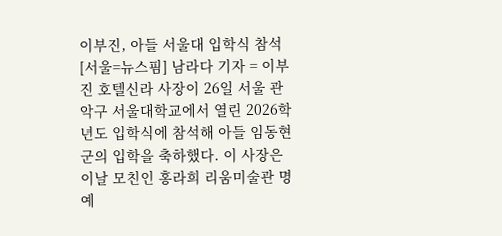이부진, 아들 서울대 입학식 참석 [서울=뉴스핌] 남라다 기자 = 이부진 호텔신라 사장이 26일 서울 관악구 서울대학교에서 열린 2026학년도 입학식에 참석해 아들 임동현군의 입학을 축하했다. 이 사장은 이날 모친인 홍라희 리움미술관 명예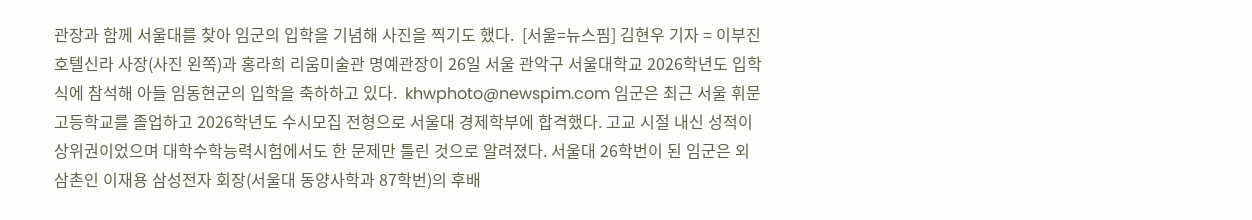관장과 함께 서울대를 찾아 임군의 입학을 기념해 사진을 찍기도 했다.  [서울=뉴스핌] 김현우 기자 = 이부진 호텔신라 사장(사진 왼쪽)과 홍라희 리움미술관 명예관장이 26일 서울 관악구 서울대학교 2026학년도 입학식에 참석해 아들 임동현군의 입학을 축하하고 있다.  khwphoto@newspim.com 임군은 최근 서울 휘문고등학교를 졸업하고 2026학년도 수시모집 전형으로 서울대 경제학부에 합격했다. 고교 시절 내신 성적이 상위권이었으며 대학수학능력시험에서도 한 문제만 틀린 것으로 알려졌다. 서울대 26학번이 된 임군은 외삼촌인 이재용 삼성전자 회장(서울대 동양사학과 87학번)의 후배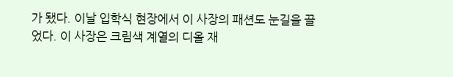가 됐다. 이날 입학식 현장에서 이 사장의 패션도 눈길을 끌었다. 이 사장은 크림색 계열의 디올 재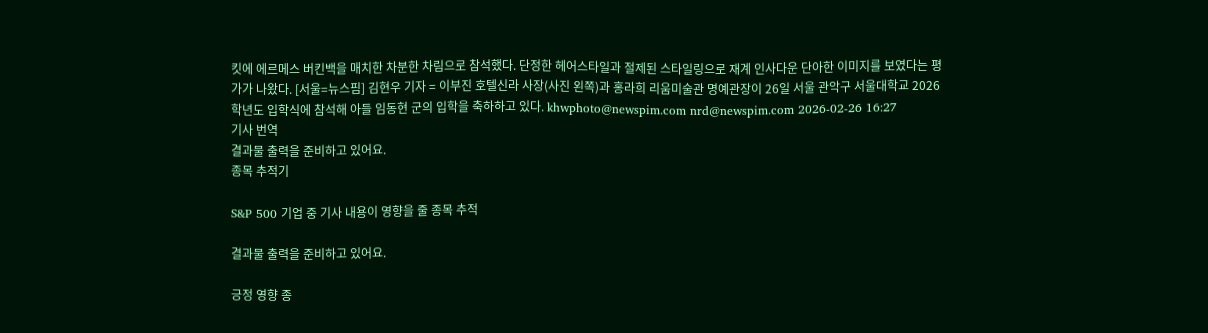킷에 에르메스 버킨백을 매치한 차분한 차림으로 참석했다. 단정한 헤어스타일과 절제된 스타일링으로 재계 인사다운 단아한 이미지를 보였다는 평가가 나왔다. [서울=뉴스핌] 김현우 기자 = 이부진 호텔신라 사장(사진 왼쪽)과 홍라희 리움미술관 명예관장이 26일 서울 관악구 서울대학교 2026학년도 입학식에 참석해 아들 임동현 군의 입학을 축하하고 있다. khwphoto@newspim.com nrd@newspim.com 2026-02-26 16:27
기사 번역
결과물 출력을 준비하고 있어요.
종목 추적기

S&P 500 기업 중 기사 내용이 영향을 줄 종목 추적

결과물 출력을 준비하고 있어요.

긍정 영향 종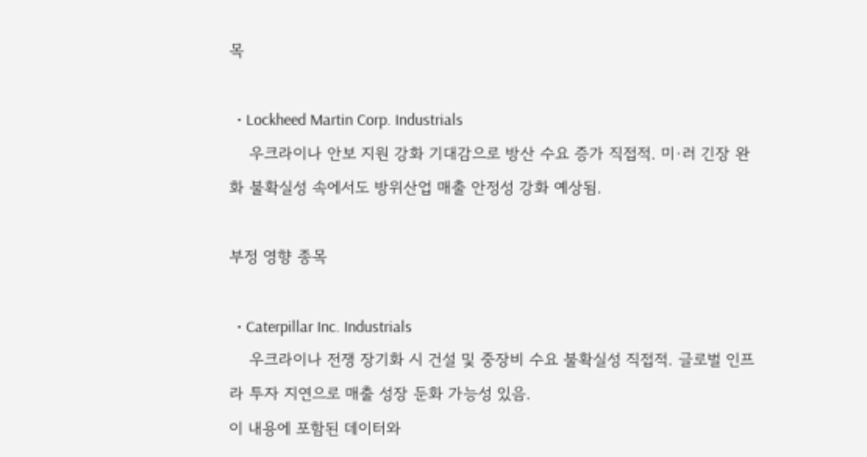목

  • Lockheed Martin Corp. Industrials
    우크라이나 안보 지원 강화 기대감으로 방산 수요 증가 직접적. 미·러 긴장 완화 불확실성 속에서도 방위산업 매출 안정성 강화 예상됨.

부정 영향 종목

  • Caterpillar Inc. Industrials
    우크라이나 전쟁 장기화 시 건설 및 중장비 수요 불확실성 직접적. 글로벌 인프라 투자 지연으로 매출 성장 둔화 가능성 있음.
이 내용에 포함된 데이터와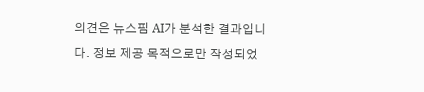의견은 뉴스핌 AI가 분석한 결과입니다. 정보 제공 목적으로만 작성되었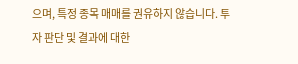으며, 특정 종목 매매를 권유하지 않습니다. 투자 판단 및 결과에 대한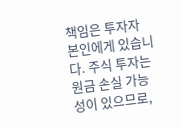책임은 투자자 본인에게 있습니다. 주식 투자는 원금 손실 가능성이 있으므로,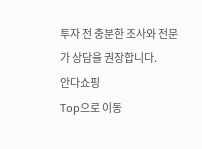투자 전 충분한 조사와 전문가 상담을 권장합니다.
안다쇼핑
Top으로 이동